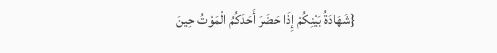{شَهَادَةُ بَيْنِكُمْ إِذَا حَضَرَ أَحَدَكُمُ الْمَوْتُ حِينَ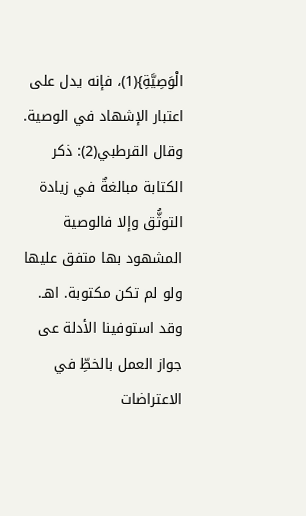الْوَصِيَّةِ}(1)، فإنه يدل على اعتبار الإشهاد في الوصية.
وقال القرطبي(2): ذكر الكتابة مبالغةٌ في زيادة التوثُّق وإلا فالوصية المشهود بها متفق عليها ولو لم تكن مكتوبة. اهـ.
وقد استوفينا الأدلة عى جواز العمل بالخطِّ في الاعتراضات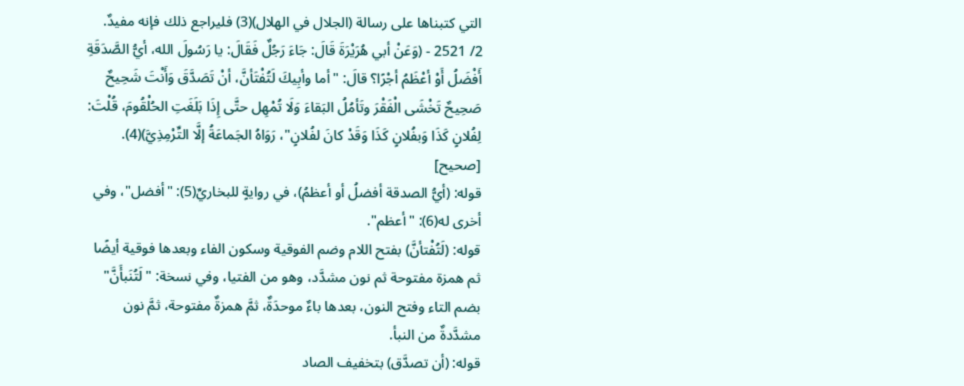التي كتبناها على رسالة (الجلال في الهلال)(3) فليراجع ذلك فإنه مفيدٌ.
2/ 2521 - (وَعَنْ أبي هُرَيْرَةَ قَالَ: جَاءَ رَجُلٌ فَقَالَ: يا رَسُولَ الله، أيُّ الصَّدَقَةِ أَفْضَلُ أَوْ أعْظَمُ أجْرًا؟ قالَ: "أما وأبِيكَ لَتُفْتَأنَّ، أنْ تَصَدَّقَ وَأَنْتَ شَحِيحٌ صَحِيحٌ تَخْشَى الْفَقْرَ وتَأمُلُ البَقاءَ وَلَا تُمْهِل حتَّى إِذَا بَلَغَتِ الحُلْقُومَ، قُلْتَ: لِفُلانٍ كَذَا وَبفُلانٍ كَذَا وَقَدْ كانَ لفُلانٍ"، رَوَاهُ الجَماعَةُ إلَّا التِّرْمِذِيَّ)(4). [صحيح]
قوله: (أيُّ الصدقة أفضلُ أو أعظمُ)، في روايةٍ للبخاريِّ(5): "أفضل"، وفي أخرى له(6): "أعظم".
قوله: (لَتُفْتأنَّ) بفتح اللام وضم الفوقية وسكون الفاء وبعدها فوقية أيضًا ثم همزة مفتوحة ثم نون مشدَّد، وهو من الفتيا، وفي نسخة: "لَتُنَبأَنَّ" بضم التاء وفتح النون، بعدها باءٌ موحدَةٌ، ثمَّ همزةٌ مفتوحة، ثمَّ نون مشدَّدةٌ من النبأ.
قوله: (أن تصدَّق) بتخفيف الصاد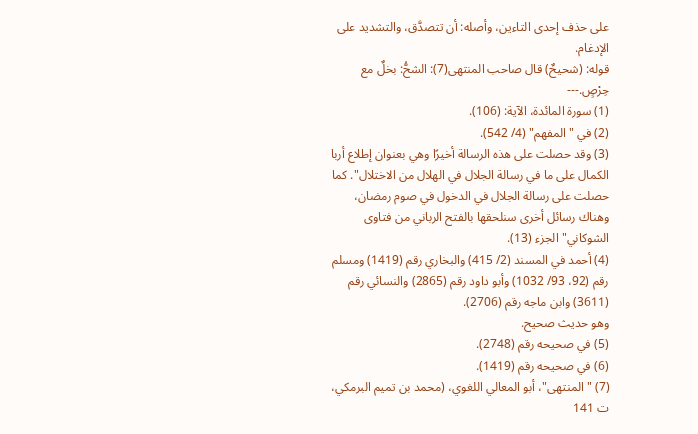على حذف إحدى التاءين، وأصله: أن تتصدَّق، والتشديد على الإدغام.
قوله: (شحيحٌ) قال صاحب المنتهى(7): الشحُّ: بخلٌ مع حِرْصٍ.---
(1) سورة المائدة، الآية: (106).
(2) في "المفهم" (4/ 542).
(3) وقد حصلت على هذه الرسالة أخيرًا وهي بعنوان إطلاع أربا الكمال على ما في رسالة الجلال في الهلال من الاختلال". كما حصلت على رسالة الجلال في الدخول في صوم رمضان، وهناك رسائل أخرى سنلحقها بالفتح الرباني من فتاوى الشوكاني" الجزء (13).
(4) أحمد في المسند (2/ 415) والبخاري رقم (1419) ومسلم رقم (92، 93/ 1032) وأبو داود رقم (2865) والنسائي رقم (3611) وابن ماجه رقم (2706).
وهو حديث صحيح.
(5) في صحيحه رقم (2748).
(6) في صحيحه رقم (1419).
(7) "المنتهى"، أبو المعالي اللغوي، (محمد بن تميم البرمكي، ت 141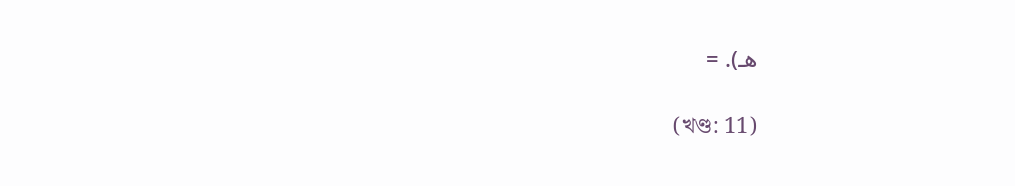هـ). =

(খণ্ড: 11)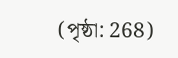(পৃষ্ঠা: 268)